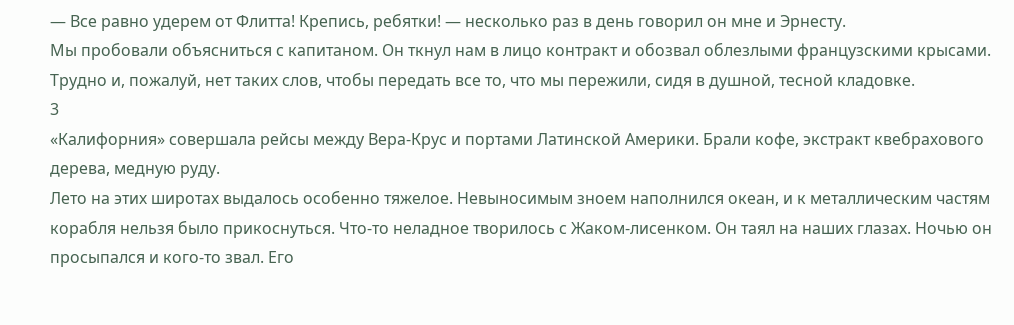— Все равно удерем от Флитта! Крепись, ребятки! — несколько раз в день говорил он мне и Эрнесту.
Мы пробовали объясниться с капитаном. Он ткнул нам в лицо контракт и обозвал облезлыми французскими крысами.
Трудно и, пожалуй, нет таких слов, чтобы передать все то, что мы пережили, сидя в душной, тесной кладовке.
3
«Калифорния» совершала рейсы между Вера-Крус и портами Латинской Америки. Брали кофе, экстракт квебрахового дерева, медную руду.
Лето на этих широтах выдалось особенно тяжелое. Невыносимым зноем наполнился океан, и к металлическим частям корабля нельзя было прикоснуться. Что-то неладное творилось с Жаком-лисенком. Он таял на наших глазах. Ночью он просыпался и кого-то звал. Его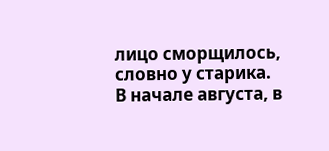лицо сморщилось, словно у старика.
В начале августа, в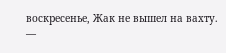воскресенье, Жак не вышел на вахту.
—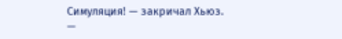Симуляция! — закричал Хьюз.
—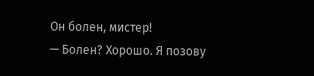Он болен, мистер!
— Болен? Хорошо. Я позову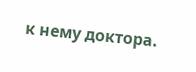к нему доктора.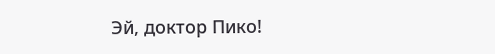Эй, доктор Пико!